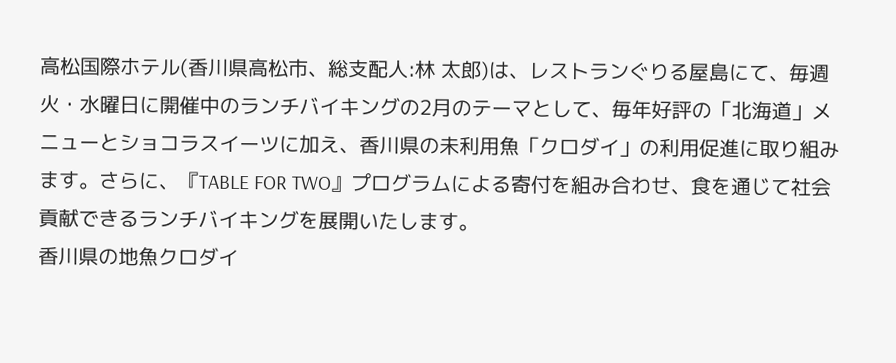高松国際ホテル(香川県高松市、総支配人:林 太郎)は、レストランぐりる屋島にて、毎週火・水曜日に開催中のランチバイキングの2月のテーマとして、毎年好評の「北海道」メニューとショコラスイーツに加え、香川県の未利用魚「クロダイ」の利用促進に取り組みます。さらに、『TABLE FOR TWO』プログラムによる寄付を組み合わせ、食を通じて社会貢献できるランチバイキングを展開いたします。
香川県の地魚クロダイ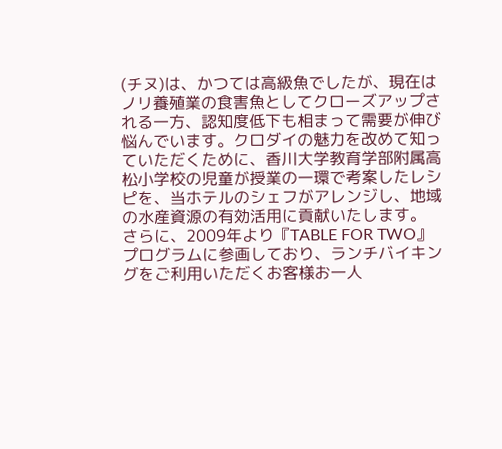(チヌ)は、かつては高級魚でしたが、現在はノリ養殖業の食害魚としてクローズアップされる一方、認知度低下も相まって需要が伸び悩んでいます。クロダイの魅力を改めて知っていただくために、香川大学教育学部附属高松小学校の児童が授業の一環で考案したレシピを、当ホテルのシェフがアレンジし、地域の水産資源の有効活用に貢献いたします。
さらに、2009年より『TABLE FOR TWO』プログラムに参画しており、ランチバイキングをご利用いただくお客様お一人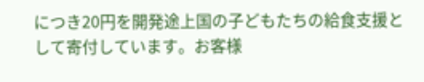につき20円を開発途上国の子どもたちの給食支援として寄付しています。お客様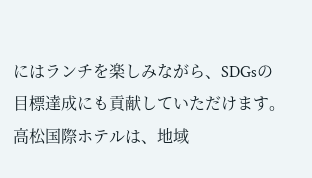にはランチを楽しみながら、SDGsの目標達成にも貢献していただけます。
高松国際ホテルは、地域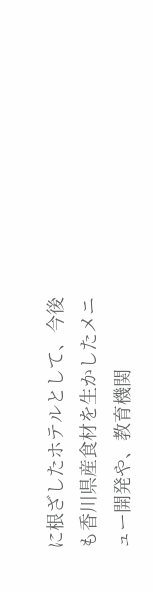に根ざしたホテルとして、今後も香川県産食材を生かしたメニュー開発や、教育機関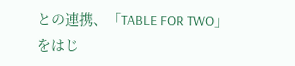との連携、「TABLE FOR TWO」をはじ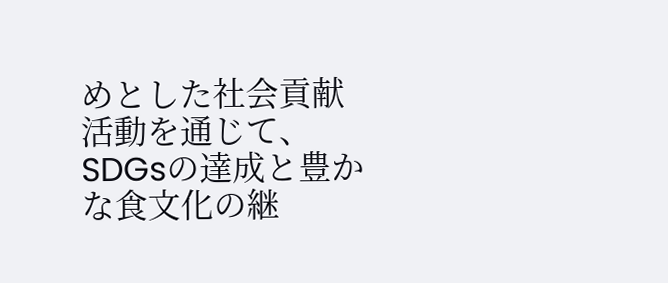めとした社会貢献活動を通じて、SDGsの達成と豊かな食文化の継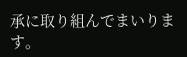承に取り組んでまいります。